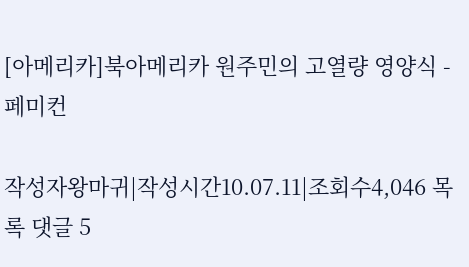[아메리카]북아메리카 원주민의 고열량 영양식 - 페미컨

작성자왕마귀|작성시간10.07.11|조회수4,046 목록 댓글 5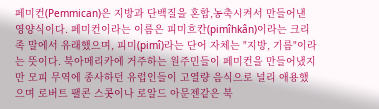페미컨(Pemmican)은 지방과 단백질을 혼합,농축시켜서 만들어낸 영양식이다. 페미컨이라는 이름은 피미흐칸(pimîhkân)이라는 크리족 말에서 유래했으며, 피미(pimî)라는 단어 자체는 "지방, 기름"이라는 뜻이다. 북아메리카에 거주하는 원주민들이 페미컨을 만들어냈지만 모피 무역에 종사하던 유럽인들이 고열량 음식으로 널리 애용했으며 로버트 팰콘 스콧이나 로알드 아문젠같은 북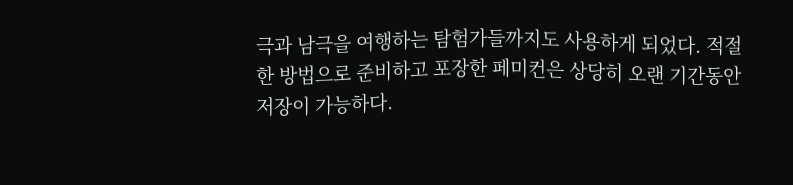극과 남극을 여행하는 탐험가들까지도 사용하게 되었다. 적절한 방법으로 준비하고 포장한 페미컨은 상당히 오랜 기간동안 저장이 가능하다.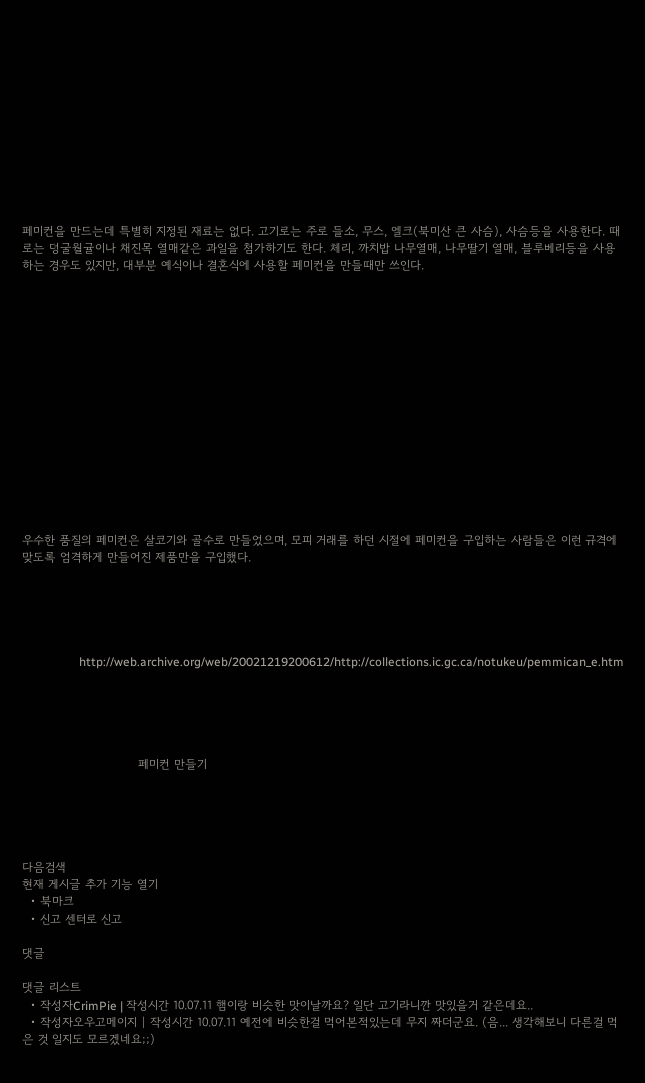페미컨을 만드는데 특별히 지정된 재료는 없다. 고기로는 주로 들소, 무스, 엘크(북미산 큰 사슴), 사슴등을 사용한다. 때로는 덩굴월귤이나 채진목 열매같은 과일을 첨가하기도 한다. 체리, 까치밥 나무열매, 나무딸기 열매, 블루베리등을 사용하는 경우도 있지만, 대부분 예식이나 결혼식에 사용할 페미컨을 만들때만 쓰인다.















우수한 품질의 페미컨은 살코기와 골수로 만들었으며, 모피 거래를 하던 시절에 페미컨을 구입하는 사람들은 이런 규격에 맞도록 엄격하게 만들어진 제품만을 구입했다.





                   http://web.archive.org/web/20021219200612/http://collections.ic.gc.ca/notukeu/pemmican_e.htm





                             페미컨 만들기





다음검색
현재 게시글 추가 기능 열기
  • 북마크
  • 신고 센터로 신고

댓글

댓글 리스트
  • 작성자CrimPie | 작성시간 10.07.11 햄이랑 비슷한 맛이날까요? 일단 고기라니깐 맛있을거 같은데요..
  • 작성자오우고메이지 | 작성시간 10.07.11 예전에 비슷한걸 먹어본적있는데 무지 짜더군요. (음... 생각해보니 다른걸 먹은 것 일지도 모르겠네요;;)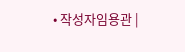• 작성자임용관 |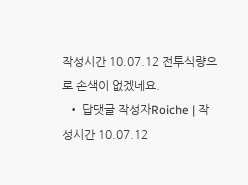작성시간 10.07.12 전투식량으로 손색이 없겠네요.
  • 답댓글 작성자Roiche | 작성시간 10.07.12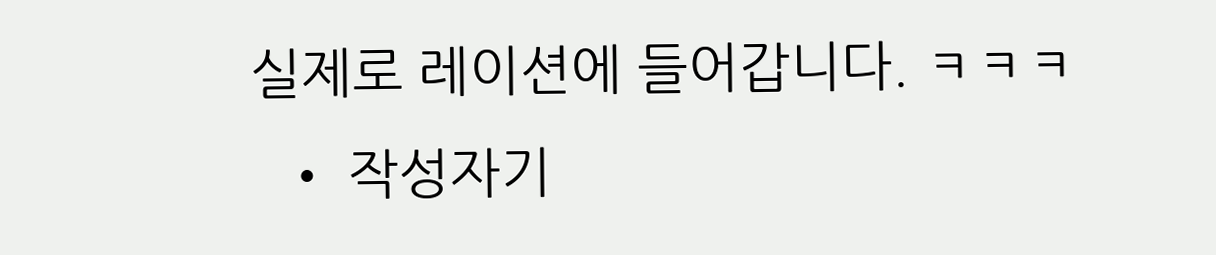실제로 레이션에 들어갑니다. ㅋㅋㅋ
  • 작성자기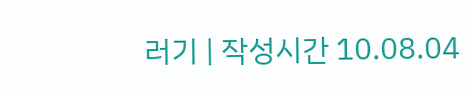러기 | 작성시간 10.08.04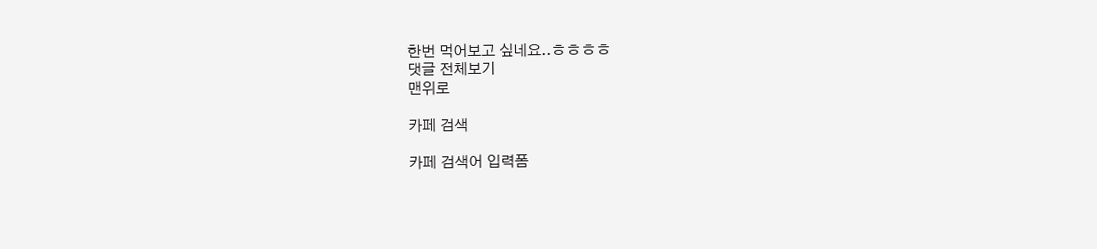한번 먹어보고 싶네요..ㅎㅎㅎㅎ
댓글 전체보기
맨위로

카페 검색

카페 검색어 입력폼